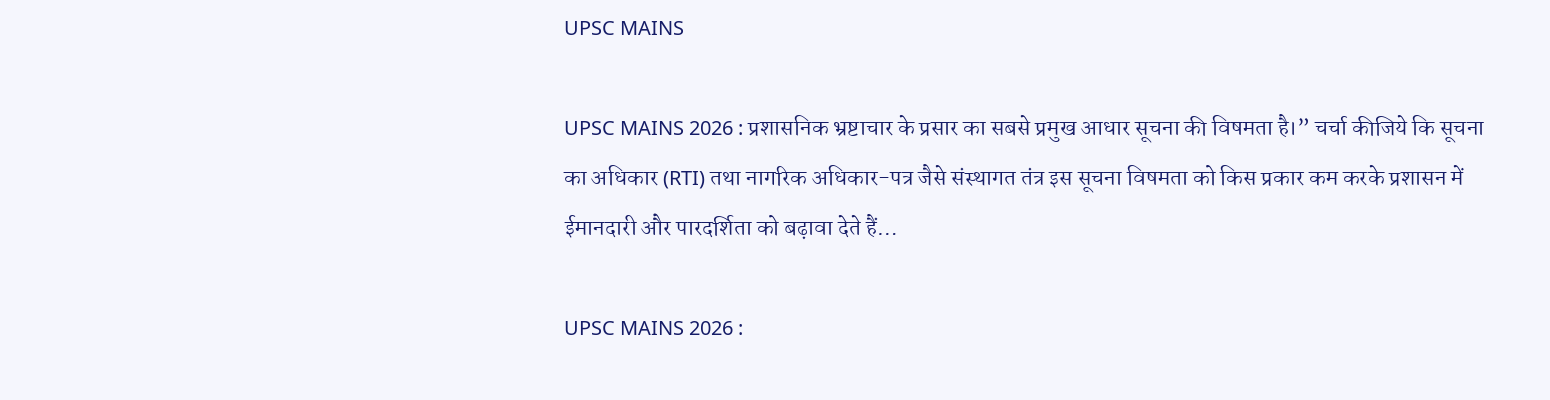UPSC MAINS

UPSC MAINS 2026 : प्रशासनिक भ्रष्टाचार के प्रसार का सबसे प्रमुख आधार सूचना की विषमता है।” चर्चा कीजिये कि सूचना का अधिकार (RTI) तथा नागरिक अधिकार-पत्र जैसे संस्थागत तंत्र इस सूचना विषमता को किस प्रकार कम करके प्रशासन में ईमानदारी और पारदर्शिता को बढ़ावा देते हैं…

UPSC MAINS 2026 :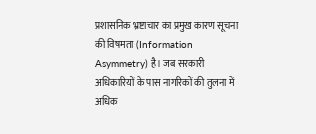प्रशासनिक भ्रष्टाचार का प्रमुख कारण सूचना की विषमता (Information Asymmetry) है। जब सरकारी अधिकारियों के पास नागरिकों की तुलना में अधिक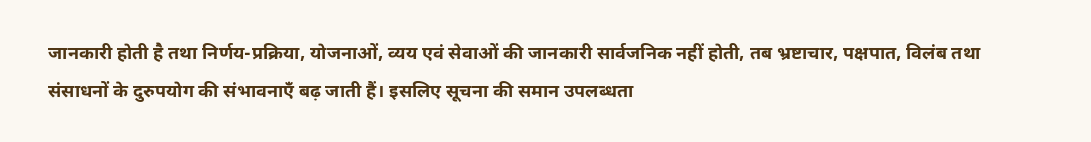जानकारी होती है तथा निर्णय-प्रक्रिया, योजनाओं, व्यय एवं सेवाओं की जानकारी सार्वजनिक नहीं होती, तब भ्रष्टाचार, पक्षपात, विलंब तथा संसाधनों के दुरुपयोग की संभावनाएँ बढ़ जाती हैं। इसलिए सूचना की समान उपलब्धता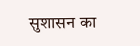सुशासन का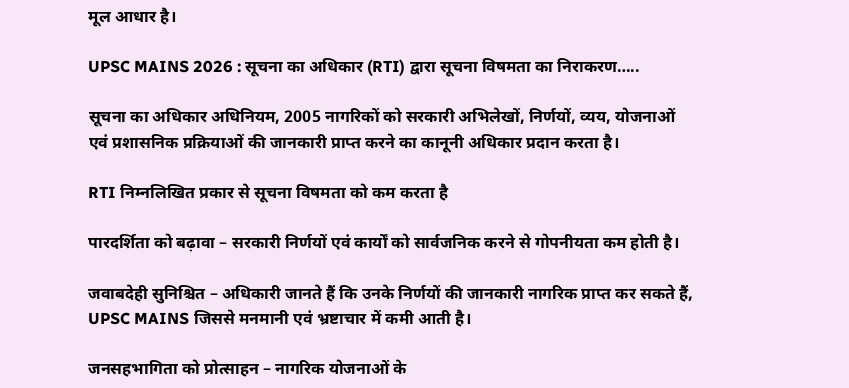मूल आधार है।

UPSC MAINS 2026 : सूचना का अधिकार (RTI) द्वारा सूचना विषमता का निराकरण…..

सूचना का अधिकार अधिनियम, 2005 नागरिकों को सरकारी अभिलेखों, निर्णयों, व्यय, योजनाओं एवं प्रशासनिक प्रक्रियाओं की जानकारी प्राप्त करने का कानूनी अधिकार प्रदान करता है।

RTI निम्नलिखित प्रकार से सूचना विषमता को कम करता है

पारदर्शिता को बढ़ावा – सरकारी निर्णयों एवं कार्यों को सार्वजनिक करने से गोपनीयता कम होती है।

जवाबदेही सुनिश्चित – अधिकारी जानते हैं कि उनके निर्णयों की जानकारी नागरिक प्राप्त कर सकते हैं, UPSC MAINS जिससे मनमानी एवं भ्रष्टाचार में कमी आती है।

जनसहभागिता को प्रोत्साहन – नागरिक योजनाओं के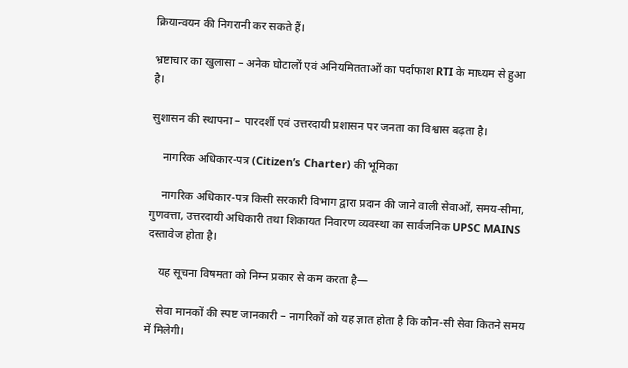क्रियान्वयन की निगरानी कर सकते हैं।

भ्रष्टाचार का खुलासा – अनेक घोटालों एवं अनियमितताओं का पर्दाफाश RTI के माध्यम से हुआ है।

सुशासन की स्थापना – पारदर्शी एवं उत्तरदायी प्रशासन पर जनता का विश्वास बढ़ता है।

    नागरिक अधिकार-पत्र (Citizen’s Charter) की भूमिका

    नागरिक अधिकार-पत्र किसी सरकारी विभाग द्वारा प्रदान की जाने वाली सेवाओं, समय-सीमा, गुणवत्ता, उत्तरदायी अधिकारी तथा शिकायत निवारण व्यवस्था का सार्वजनिक UPSC MAINS दस्तावेज होता है।

    यह सूचना विषमता को निम्न प्रकार से कम करता है—

    सेवा मानकों की स्पष्ट जानकारी – नागरिकों को यह ज्ञात होता है कि कौन-सी सेवा कितने समय में मिलेगी।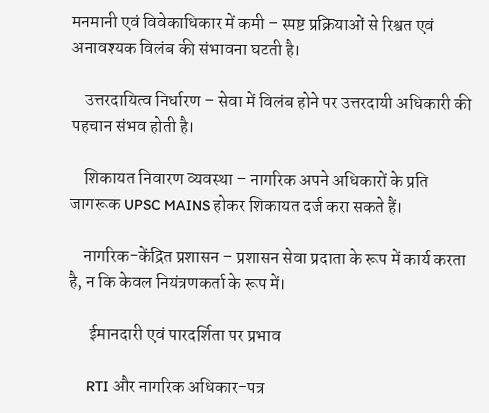मनमानी एवं विवेकाधिकार में कमी – स्पष्ट प्रक्रियाओं से रिश्वत एवं अनावश्यक विलंब की संभावना घटती है।

    उत्तरदायित्व निर्धारण – सेवा में विलंब होने पर उत्तरदायी अधिकारी की पहचान संभव होती है।

    शिकायत निवारण व्यवस्था – नागरिक अपने अधिकारों के प्रति जागरूक UPSC MAINS होकर शिकायत दर्ज करा सकते हैं।

    नागरिक-केंद्रित प्रशासन – प्रशासन सेवा प्रदाता के रूप में कार्य करता है, न कि केवल नियंत्रणकर्ता के रूप में।

      ईमानदारी एवं पारदर्शिता पर प्रभाव

      RTI और नागरिक अधिकार-पत्र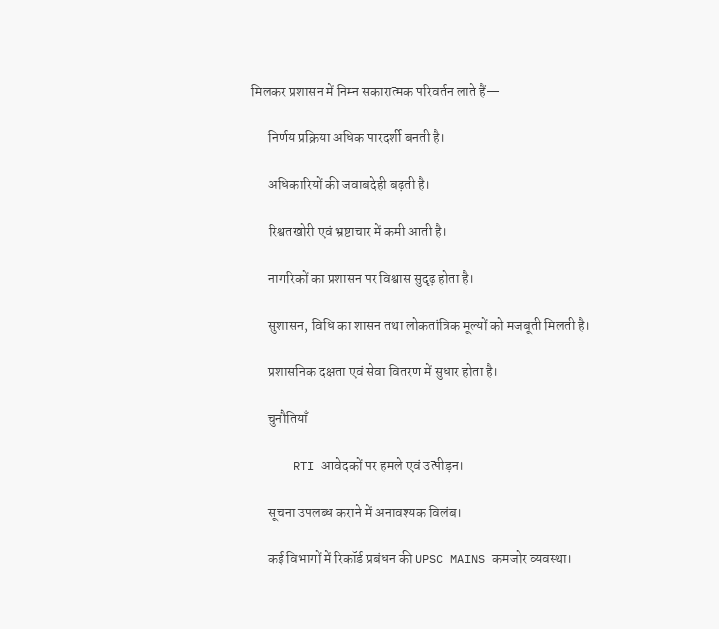मिलकर प्रशासन में निम्न सकारात्मक परिवर्तन लाते हैं—

      निर्णय प्रक्रिया अधिक पारदर्शी बनती है।

      अधिकारियों की जवाबदेही बढ़ती है।

      रिश्वतखोरी एवं भ्रष्टाचार में कमी आती है।

      नागरिकों का प्रशासन पर विश्वास सुदृढ़ होता है।

      सुशासन, विधि का शासन तथा लोकतांत्रिक मूल्यों को मजबूती मिलती है।

      प्रशासनिक दक्षता एवं सेवा वितरण में सुधार होता है।

      चुनौतियाँ

      RTI आवेदकों पर हमले एवं उत्पीड़न।

      सूचना उपलब्ध कराने में अनावश्यक विलंब।

      कई विभागों में रिकॉर्ड प्रबंधन की UPSC MAINS कमजोर व्यवस्था।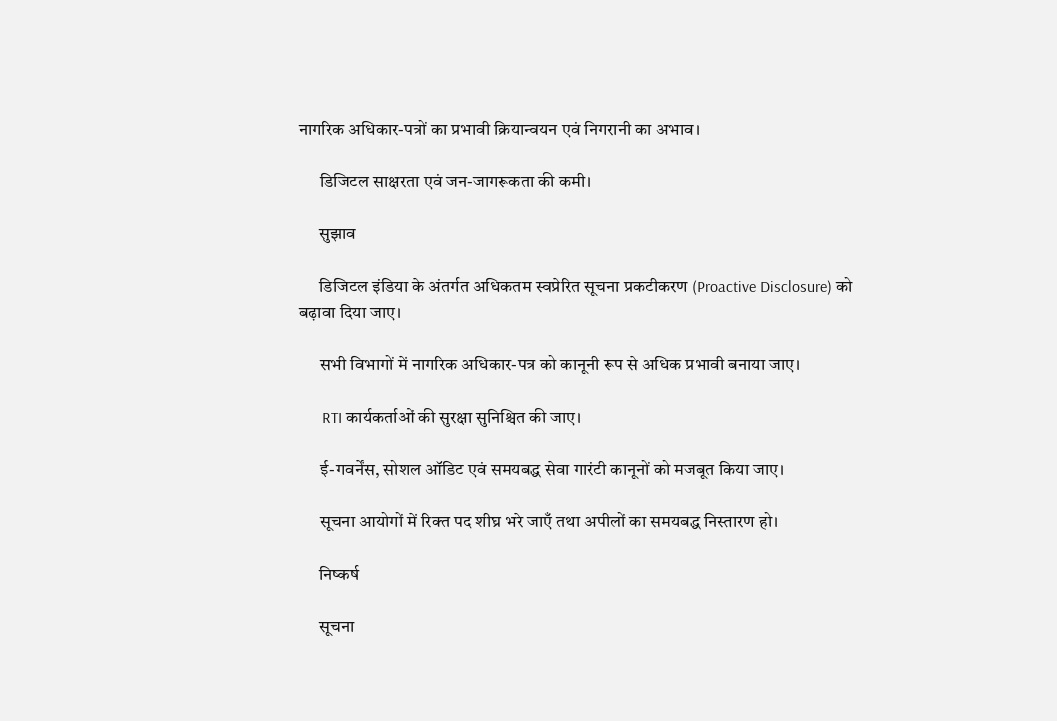नागरिक अधिकार-पत्रों का प्रभावी क्रियान्वयन एवं निगरानी का अभाव।

      डिजिटल साक्षरता एवं जन-जागरूकता की कमी।

      सुझाव

      डिजिटल इंडिया के अंतर्गत अधिकतम स्वप्रेरित सूचना प्रकटीकरण (Proactive Disclosure) को बढ़ावा दिया जाए।

      सभी विभागों में नागरिक अधिकार-पत्र को कानूनी रूप से अधिक प्रभावी बनाया जाए।

      RTI कार्यकर्ताओं की सुरक्षा सुनिश्चित की जाए।

      ई-गवर्नेंस, सोशल ऑडिट एवं समयबद्ध सेवा गारंटी कानूनों को मजबूत किया जाए।

      सूचना आयोगों में रिक्त पद शीघ्र भरे जाएँ तथा अपीलों का समयबद्ध निस्तारण हो।

      निष्कर्ष

      सूचना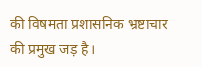की विषमता प्रशासनिक भ्रष्टाचार की प्रमुख जड़ है।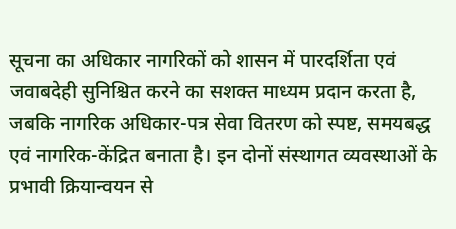सूचना का अधिकार नागरिकों को शासन में पारदर्शिता एवं जवाबदेही सुनिश्चित करने का सशक्त माध्यम प्रदान करता है, जबकि नागरिक अधिकार-पत्र सेवा वितरण को स्पष्ट, समयबद्ध एवं नागरिक-केंद्रित बनाता है। इन दोनों संस्थागत व्यवस्थाओं के प्रभावी क्रियान्वयन से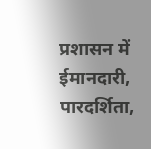प्रशासन में ईमानदारी, पारदर्शिता,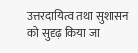उत्तरदायित्व तथा सुशासन को सुदृढ़ किया जा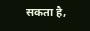सकता है,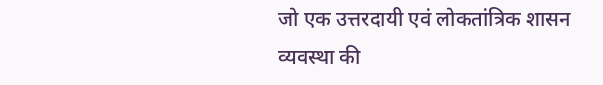जो एक उत्तरदायी एवं लोकतांत्रिक शासन व्यवस्था की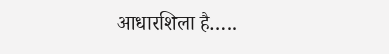आधारशिला है…..